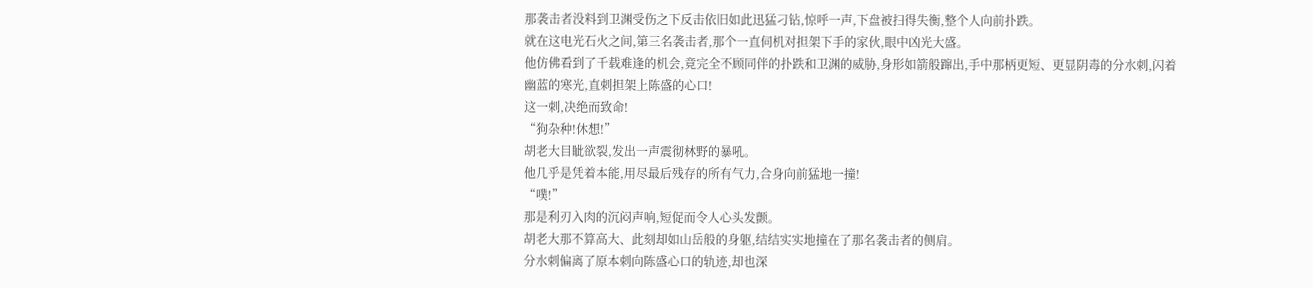那袭击者没料到卫渊受伤之下反击依旧如此迅猛刁钻,惊呼一声,下盘被扫得失衡,整个人向前扑跌。
就在这电光石火之间,第三名袭击者,那个一直伺机对担架下手的家伙,眼中凶光大盛。
他仿佛看到了千载难逢的机会,竟完全不顾同伴的扑跌和卫渊的威胁,身形如箭般蹿出,手中那柄更短、更显阴毒的分水刺,闪着幽蓝的寒光,直刺担架上陈盛的心口!
这一刺,决绝而致命!
“狗杂种!休想!”
胡老大目眦欲裂,发出一声震彻林野的暴吼。
他几乎是凭着本能,用尽最后残存的所有气力,合身向前猛地一撞!
“噗!”
那是利刃入肉的沉闷声响,短促而令人心头发颤。
胡老大那不算高大、此刻却如山岳般的身躯,结结实实地撞在了那名袭击者的侧肩。
分水刺偏离了原本刺向陈盛心口的轨迹,却也深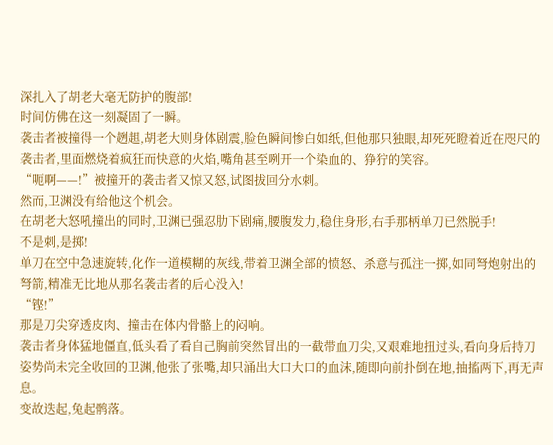深扎入了胡老大毫无防护的腹部!
时间仿佛在这一刻凝固了一瞬。
袭击者被撞得一个趔趄,胡老大则身体剧震,脸色瞬间惨白如纸,但他那只独眼,却死死瞪着近在咫尺的袭击者,里面燃烧着疯狂而快意的火焰,嘴角甚至咧开一个染血的、狰狞的笑容。
“呃啊——!”被撞开的袭击者又惊又怒,试图拔回分水刺。
然而,卫渊没有给他这个机会。
在胡老大怒吼撞出的同时,卫渊已强忍肋下剧痛,腰腹发力,稳住身形,右手那柄单刀已然脱手!
不是刺,是掷!
单刀在空中急速旋转,化作一道模糊的灰线,带着卫渊全部的愤怒、杀意与孤注一掷,如同弩炮射出的弩箭,精准无比地从那名袭击者的后心没入!
“铿!”
那是刀尖穿透皮肉、撞击在体内骨骼上的闷响。
袭击者身体猛地僵直,低头看了看自己胸前突然冒出的一截带血刀尖,又艰难地扭过头,看向身后持刀姿势尚未完全收回的卫渊,他张了张嘴,却只涌出大口大口的血沫,随即向前扑倒在地,抽搐两下,再无声息。
变故迭起,兔起鹘落。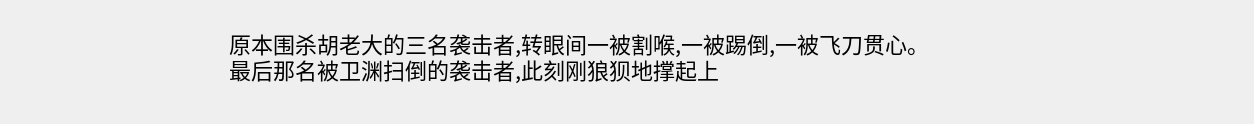原本围杀胡老大的三名袭击者,转眼间一被割喉,一被踢倒,一被飞刀贯心。
最后那名被卫渊扫倒的袭击者,此刻刚狼狈地撑起上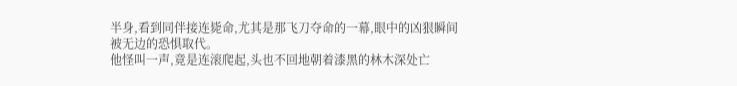半身,看到同伴接连毙命,尤其是那飞刀夺命的一幕,眼中的凶狠瞬间被无边的恐惧取代。
他怪叫一声,竟是连滚爬起,头也不回地朝着漆黑的林木深处亡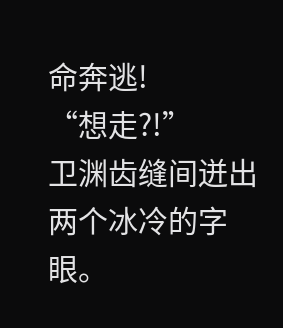命奔逃!
“想走?!”
卫渊齿缝间迸出两个冰冷的字眼。